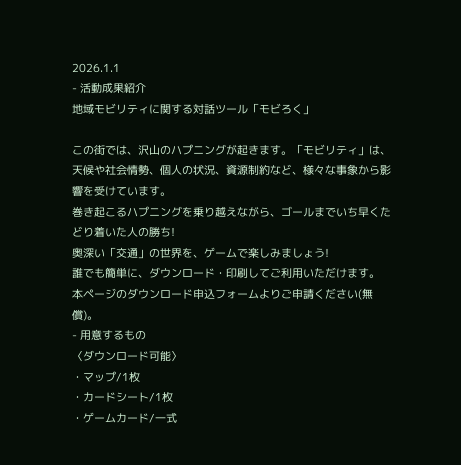2026.1.1
- 活動成果紹介
地域モビリティに関する対話ツール「モビろく」

この街では、沢山のハプニングが起きます。「モビリティ」は、天候や社会情勢、個人の状況、資源制約など、様々な事象から影響を受けています。
巻き起こるハプニングを乗り越えながら、ゴールまでいち早くたどり着いた人の勝ち!
奥深い「交通」の世界を、ゲームで楽しみましょう!
誰でも簡単に、ダウンロード・印刷してご利用いただけます。
本ページのダウンロード申込フォームよりご申請ください(無償)。
- 用意するもの
〈ダウンロード可能〉
・マップ/1枚
・カードシート/1枚
・ゲームカード/一式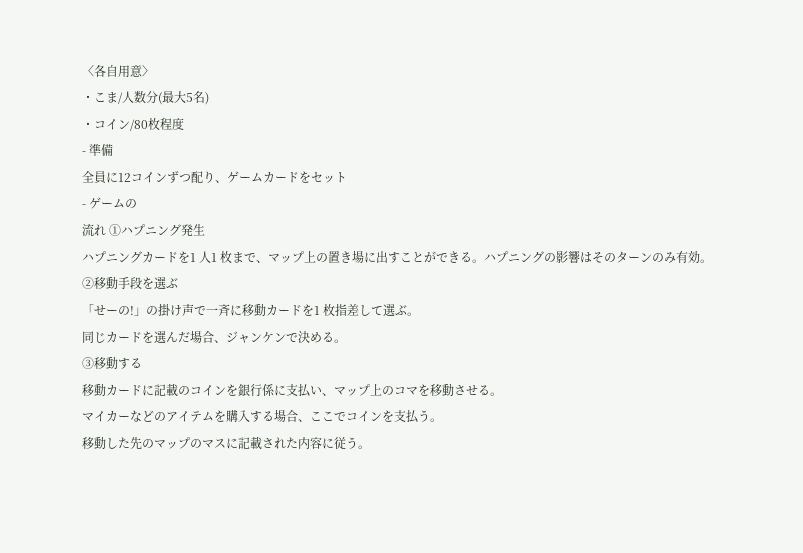〈各自用意〉
・こま/人数分(最大5名)
・コイン/80枚程度
- 準備
全員に12コインずつ配り、ゲームカードをセット
- ゲームの
流れ ①ハプニング発生
ハプニングカードを1 人1 枚まで、マップ上の置き場に出すことができる。ハプニングの影響はそのターンのみ有効。
②移動手段を選ぶ
「せーの!」の掛け声で一斉に移動カードを1 枚指差して選ぶ。
同じカードを選んだ場合、ジャンケンで決める。
③移動する
移動カードに記載のコインを銀行係に支払い、マップ上のコマを移動させる。
マイカーなどのアイテムを購入する場合、ここでコインを支払う。
移動した先のマップのマスに記載された内容に従う。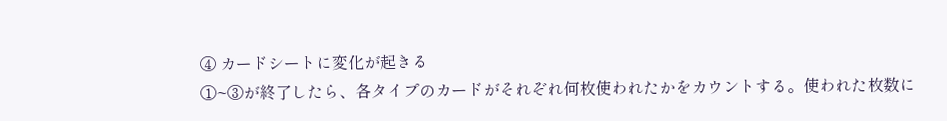④ カードシートに変化が起きる
①~③が終了したら、各タイプのカードがそれぞれ何枚使われたかをカウントする。使われた枚数に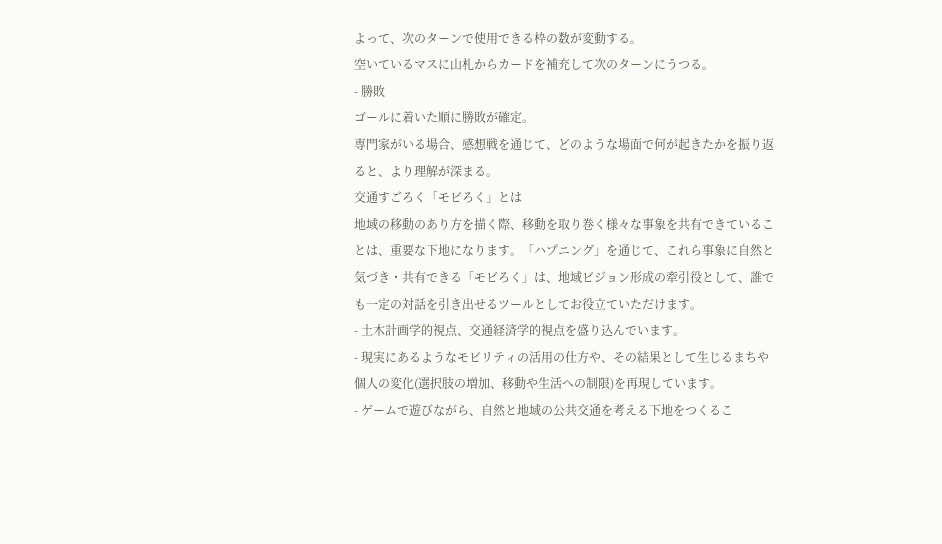よって、次のターンで使用できる枠の数が変動する。
空いているマスに山札からカードを補充して次のターンにうつる。
- 勝敗
ゴールに着いた順に勝敗が確定。
専門家がいる場合、感想戦を通じて、どのような場面で何が起きたかを振り返ると、より理解が深まる。
交通すごろく「モビろく」とは
地域の移動のあり方を描く際、移動を取り巻く様々な事象を共有できていることは、重要な下地になります。「ハプニング」を通じて、これら事象に自然と気づき・共有できる「モビろく」は、地域ビジョン形成の牽引役として、誰でも一定の対話を引き出せるツールとしてお役立ていただけます。
- 土木計画学的視点、交通経済学的視点を盛り込んでいます。
- 現実にあるようなモビリティの活用の仕方や、その結果として生じるまちや個人の変化(選択肢の増加、移動や生活への制限)を再現しています。
- ゲームで遊びながら、自然と地域の公共交通を考える下地をつくるこ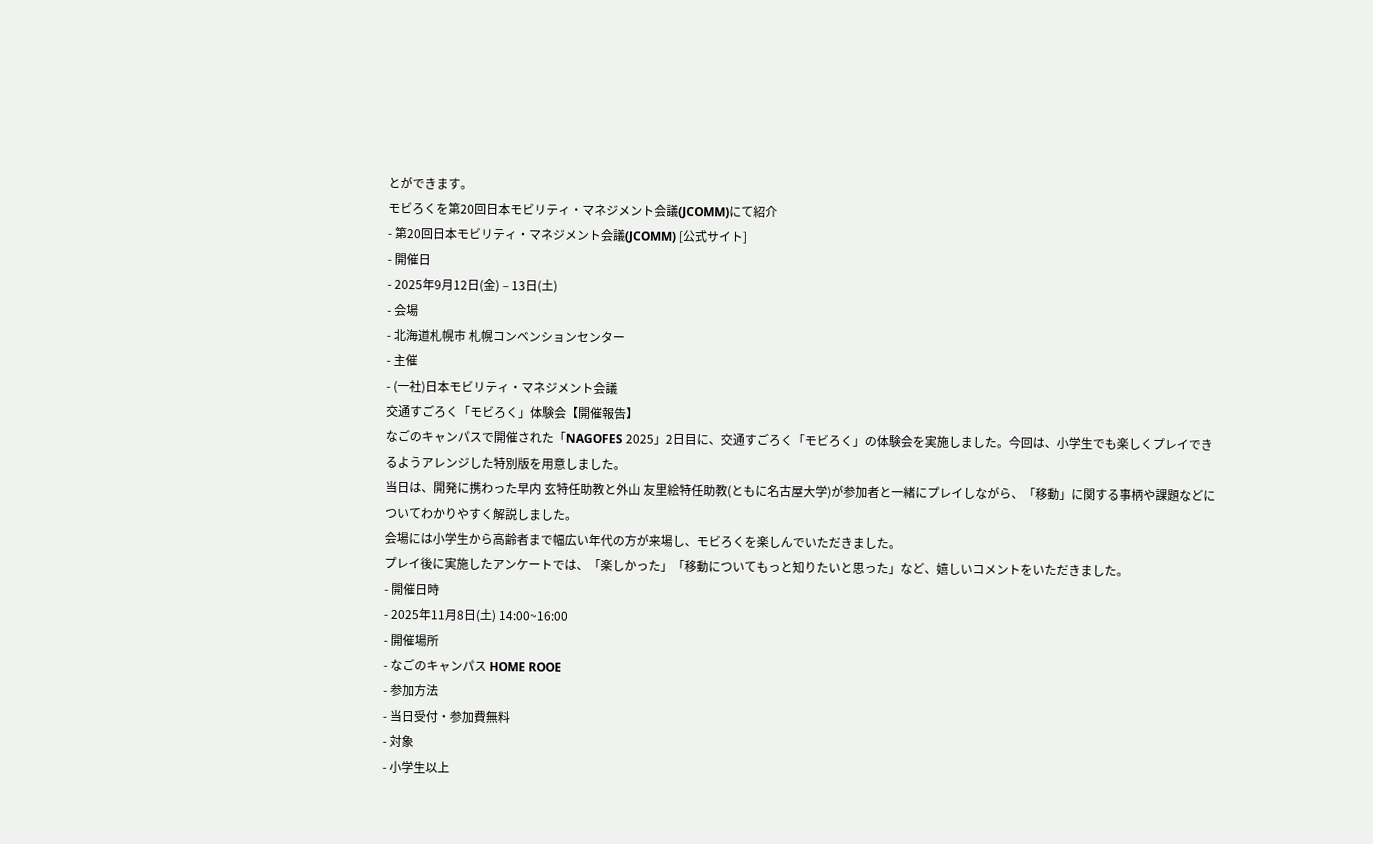とができます。
モビろくを第20回日本モビリティ・マネジメント会議(JCOMM)にて紹介
- 第20回日本モビリティ・マネジメント会議(JCOMM) [公式サイト]
- 開催日
- 2025年9月12日(金) – 13日(土)
- 会場
- 北海道札幌市 札幌コンベンションセンター
- 主催
- (一社)日本モビリティ・マネジメント会議
交通すごろく「モビろく」体験会【開催報告】
なごのキャンパスで開催された「NAGOFES 2025」2日目に、交通すごろく「モビろく」の体験会を実施しました。今回は、小学生でも楽しくプレイできるようアレンジした特別版を用意しました。
当日は、開発に携わった早内 玄特任助教と外山 友里絵特任助教(ともに名古屋大学)が参加者と一緒にプレイしながら、「移動」に関する事柄や課題などについてわかりやすく解説しました。
会場には小学生から高齢者まで幅広い年代の方が来場し、モビろくを楽しんでいただきました。
プレイ後に実施したアンケートでは、「楽しかった」「移動についてもっと知りたいと思った」など、嬉しいコメントをいただきました。
- 開催日時
- 2025年11月8日(土) 14:00~16:00
- 開催場所
- なごのキャンパス HOME ROOE
- 参加方法
- 当日受付・参加費無料
- 対象
- 小学生以上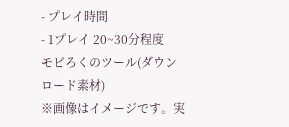- プレイ時間
- 1プレイ 20~30分程度
モビろくのツール(ダウンロード素材)
※画像はイメージです。実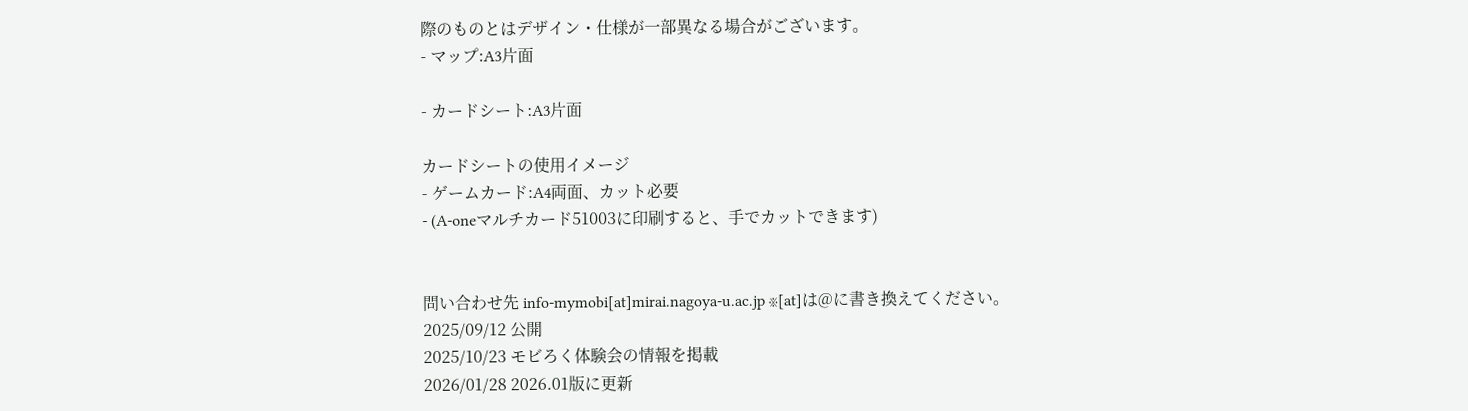際のものとはデザイン・仕様が一部異なる場合がございます。
- マップ:A3片面

- カードシート:A3片面

カードシートの使用イメージ
- ゲームカード:A4両面、カット必要
- (A-oneマルチカード51003に印刷すると、手でカットできます)


問い合わせ先 info-mymobi[at]mirai.nagoya-u.ac.jp ※[at]は@に書き換えてください。
2025/09/12 公開
2025/10/23 モビろく体験会の情報を掲載
2026/01/28 2026.01版に更新